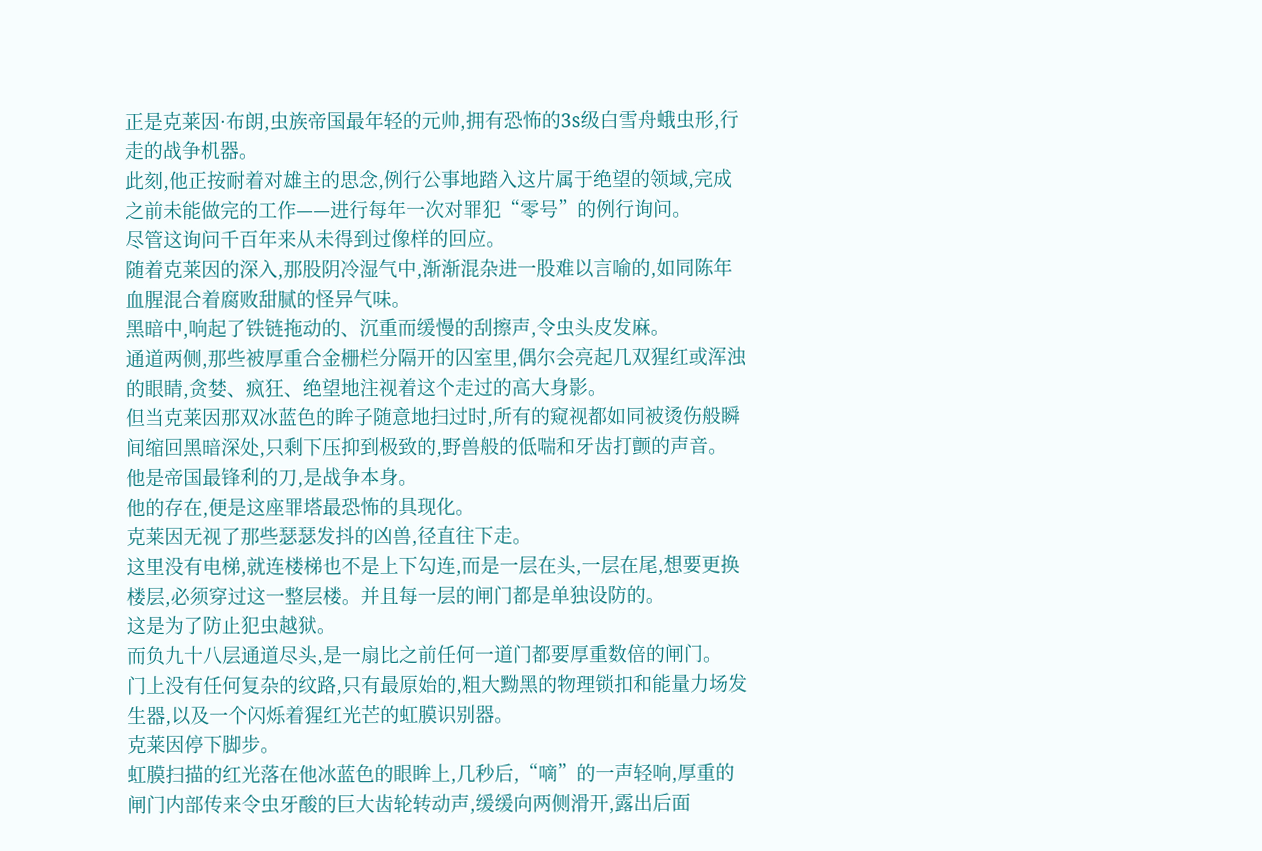正是克莱因·布朗,虫族帝国最年轻的元帅,拥有恐怖的3s级白雪舟蛾虫形,行走的战争机器。
此刻,他正按耐着对雄主的思念,例行公事地踏入这片属于绝望的领域,完成之前未能做完的工作——进行每年一次对罪犯“零号”的例行询问。
尽管这询问千百年来从未得到过像样的回应。
随着克莱因的深入,那股阴冷湿气中,渐渐混杂进一股难以言喻的,如同陈年血腥混合着腐败甜腻的怪异气味。
黑暗中,响起了铁链拖动的、沉重而缓慢的刮擦声,令虫头皮发麻。
通道两侧,那些被厚重合金栅栏分隔开的囚室里,偶尔会亮起几双猩红或浑浊的眼睛,贪婪、疯狂、绝望地注视着这个走过的高大身影。
但当克莱因那双冰蓝色的眸子随意地扫过时,所有的窥视都如同被烫伤般瞬间缩回黑暗深处,只剩下压抑到极致的,野兽般的低喘和牙齿打颤的声音。
他是帝国最锋利的刀,是战争本身。
他的存在,便是这座罪塔最恐怖的具现化。
克莱因无视了那些瑟瑟发抖的凶兽,径直往下走。
这里没有电梯,就连楼梯也不是上下勾连,而是一层在头,一层在尾,想要更换楼层,必须穿过这一整层楼。并且每一层的闸门都是单独设防的。
这是为了防止犯虫越狱。
而负九十八层通道尽头,是一扇比之前任何一道门都要厚重数倍的闸门。
门上没有任何复杂的纹路,只有最原始的,粗大黝黑的物理锁扣和能量力场发生器,以及一个闪烁着猩红光芒的虹膜识别器。
克莱因停下脚步。
虹膜扫描的红光落在他冰蓝色的眼眸上,几秒后,“嘀”的一声轻响,厚重的闸门内部传来令虫牙酸的巨大齿轮转动声,缓缓向两侧滑开,露出后面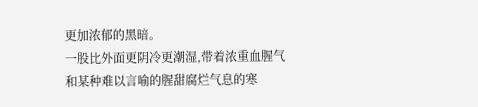更加浓郁的黑暗。
一股比外面更阴冷更潮湿,带着浓重血腥气和某种难以言喻的腥甜腐烂气息的寒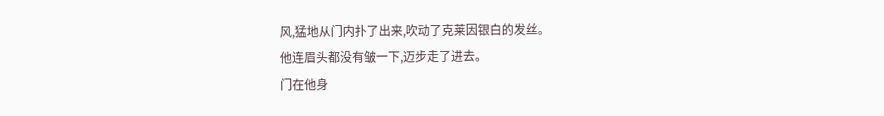风,猛地从门内扑了出来,吹动了克莱因银白的发丝。
他连眉头都没有皱一下,迈步走了进去。
门在他身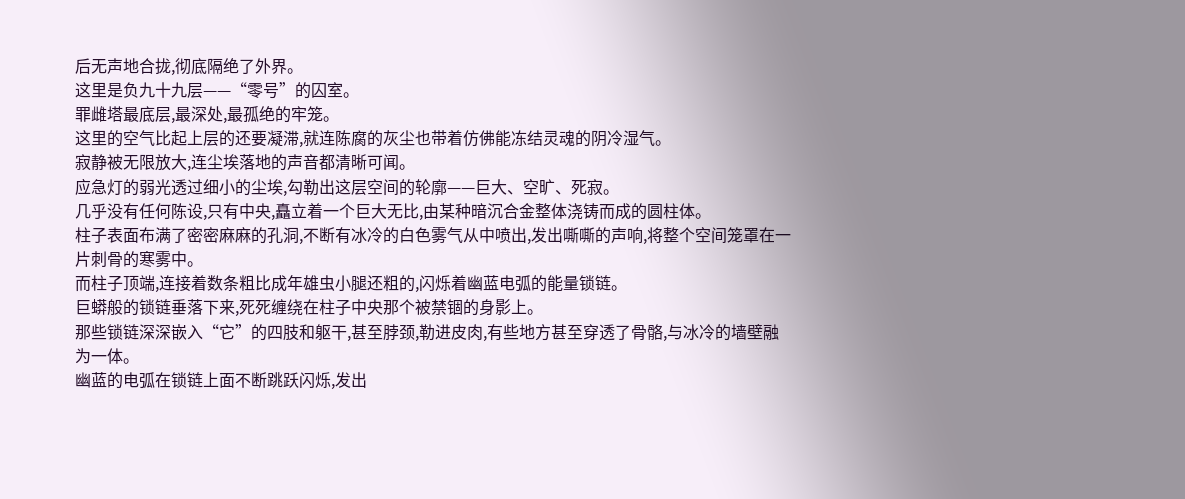后无声地合拢,彻底隔绝了外界。
这里是负九十九层——“零号”的囚室。
罪雌塔最底层,最深处,最孤绝的牢笼。
这里的空气比起上层的还要凝滞,就连陈腐的灰尘也带着仿佛能冻结灵魂的阴冷湿气。
寂静被无限放大,连尘埃落地的声音都清晰可闻。
应急灯的弱光透过细小的尘埃,勾勒出这层空间的轮廓——巨大、空旷、死寂。
几乎没有任何陈设,只有中央,矗立着一个巨大无比,由某种暗沉合金整体浇铸而成的圆柱体。
柱子表面布满了密密麻麻的孔洞,不断有冰冷的白色雾气从中喷出,发出嘶嘶的声响,将整个空间笼罩在一片刺骨的寒雾中。
而柱子顶端,连接着数条粗比成年雄虫小腿还粗的,闪烁着幽蓝电弧的能量锁链。
巨蟒般的锁链垂落下来,死死缠绕在柱子中央那个被禁锢的身影上。
那些锁链深深嵌入“它”的四肢和躯干,甚至脖颈,勒进皮肉,有些地方甚至穿透了骨骼,与冰冷的墙壁融为一体。
幽蓝的电弧在锁链上面不断跳跃闪烁,发出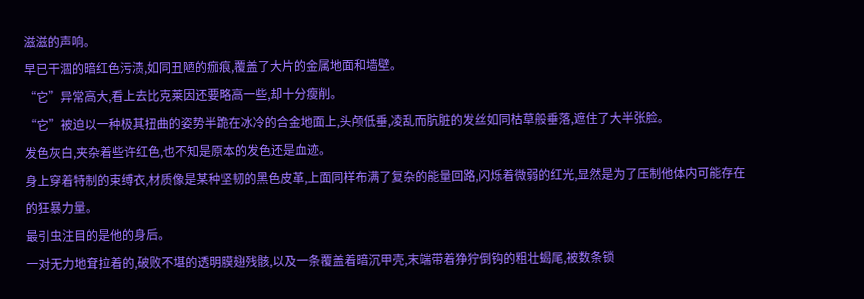滋滋的声响。
早已干涸的暗红色污渍,如同丑陋的痂痕,覆盖了大片的金属地面和墙壁。
“它”异常高大,看上去比克莱因还要略高一些,却十分瘦削。
“它”被迫以一种极其扭曲的姿势半跪在冰冷的合金地面上,头颅低垂,凌乱而肮脏的发丝如同枯草般垂落,遮住了大半张脸。
发色灰白,夹杂着些许红色,也不知是原本的发色还是血迹。
身上穿着特制的束缚衣,材质像是某种坚韧的黑色皮革,上面同样布满了复杂的能量回路,闪烁着微弱的红光,显然是为了压制他体内可能存在的狂暴力量。
最引虫注目的是他的身后。
一对无力地耷拉着的,破败不堪的透明膜翅残骸,以及一条覆盖着暗沉甲壳,末端带着狰狞倒钩的粗壮蝎尾,被数条锁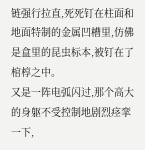链强行拉直,死死钉在柱面和地面特制的金属凹槽里,仿佛是盒里的昆虫标本,被钉在了棺椁之中。
又是一阵电弧闪过,那个高大的身躯不受控制地剧烈痉挛一下,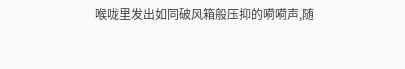喉咙里发出如同破风箱般压抑的嗬嗬声,随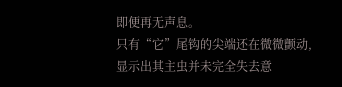即便再无声息。
只有“它”尾钩的尖端还在微微颤动,显示出其主虫并未完全失去意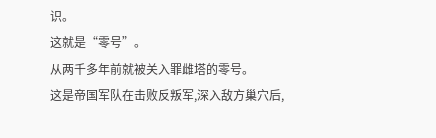识。
这就是“零号”。
从两千多年前就被关入罪雌塔的零号。
这是帝国军队在击败反叛军,深入敌方巢穴后,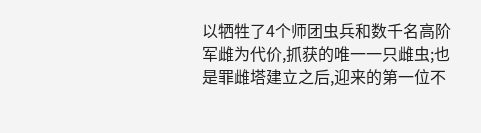以牺牲了4个师团虫兵和数千名高阶军雌为代价,抓获的唯一一只雌虫;也是罪雌塔建立之后,迎来的第一位不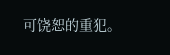可饶恕的重犯。